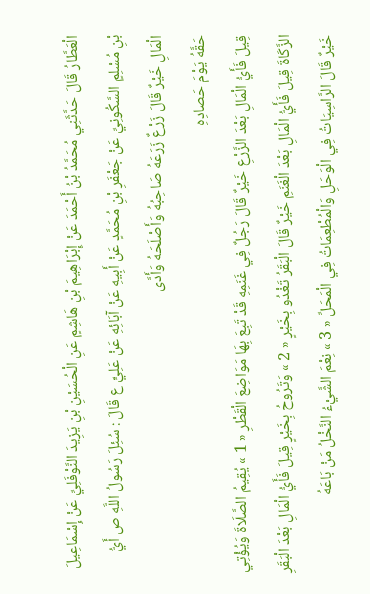الْعَطَّارُ قَالَ حَدَّثَنِي مُحَمَّدُ بْنُ أَحْمَدَ عَنْ إِبْرَاهِيمَ بْنِ هَاشِمٍ عَنِ الْحُسَيْنِ بْنِ يَزِيدَ النَّوْفَلِيِّ عَنْ إِسْمَاعِيلَ بْنِ مُسْلِمٍ السَّكُونِيِّ عَنْ جَعْفَرِ بْنِ مُحَمَّدٍ عَنْ أَبِيهِ عَنْ آبَائِهِ عَنْ عَلِيٍّ ع قَالَ : سُئِلَ رَسُولُ اللَّهِ ص أَيُّ الْمَالِ خَيْرٌ قَالَ زَرْعٌ زَرَعَهُ صَاحِبُهُ وَأَصْلَحَهُ وَأَدَّى
حَقَّهُ يَوْمَ حَصادِهِ
قِيلَ فَأَيُّ الْمَالِ بَعْدَ الزَّرْعِ خَيْرٌ قَالَ رَجُلٌ فِي غَنَمِهِ قَدْ تَبِعَ بِهَا مَوَاضِعَ الْقَطْرِ « 1 » يُقِيمُ الصَّلَاةَ وَيُؤْتِي الزَّكَاةَ قِيلَ فَأَيُّ الْمَالِ بَعْدَ الْغَنَمِ خَيْرٌ قَالَ الْبَقَرُ تَغْدُو بِخَيْرٍ « 2 » وَتَرُوحُ بِخَيْرٍ قِيلَ فَأَيُّ الْمَالِ بَعْدَ الْبَقَرِ خَيْرٌ قَالَ الرَّاسِيَاتُ فِي الْوَحَلِ وَالْمُطْعِمَاتُ فِي الْمَحَلِّ « 3 » نِعْمَ الشَّيْءُ النَّخْلُ مَنْ بَاعَهُ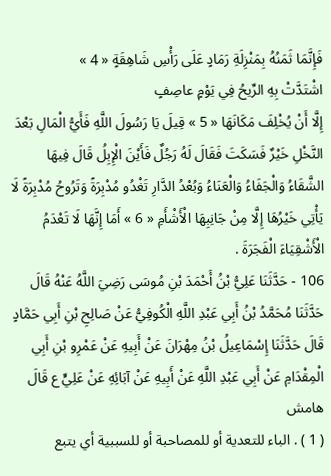فَإِنَّمَا ثَمَنُهُ بِمَنْزِلَةِ رَمَادٍ عَلَى رَأْسِ شَاهِقَةٍ « 4 »
اشْتَدَّتْ بِهِ الرِّيحُ فِي يَوْمٍ عاصِفٍ
إِلَّا أَنْ يُخْلِفَ مَكَانَهَا « 5 » قِيلَ يَا رَسُولَ اللَّهِ فَأَيُّ الْمَالِ بَعْدَ النَّخْلِ خَيْرٌ فَسَكَتَ فَقَالَ لَهُ رَجُلٌ فَأَيْنَ الْإِبِلُ قَالَ فِيهَا الشَّقَاءُ وَالْجَفَاءُ وَالْعَنَاءُ وَبُعْدُ الدَّارِ تَغْدُو مُدْبِرَةً وَتَرُوحُ مُدْبِرَةً لَا يَأْتِي خَيْرُهَا إِلَّا مِنْ جَانِبِهَا الْأَشْأَمِ « 6 » أَمَا إِنَّهَا لَا تَعْدَمُ الْأَشْقِيَاءَ الْفَجَرَةَ .
106 - حَدَّثَنَا عَلِيُّ بْنُ أَحْمَدَ بْنِ مُوسَى رَضِيَ اللَّهُ عَنْهُ قَالَ حَدَّثَنَا مُحَمَّدُ بْنُ أَبِي عَبْدِ اللَّهِ الْكُوفِيُّ عَنْ صَالِحِ بْنِ أَبِي حَمَّادٍ قَالَ حَدَّثَنَا إِسْمَاعِيلُ بْنُ مِهْرَانَ عَنْ أَبِيهِ عَنْ عَمْرِو بْنِ أَبِي الْمِقْدَامِ عَنْ أَبِي عَبْدِ اللَّهِ عَنْ أَبِيهِ عَنْ آبَائِهِ عَنْ عَلِيٍّ ع قَالَ
هامش
( 1 ) . الباء للتعدية أو للمصاحبة أو للسببية أي يتبع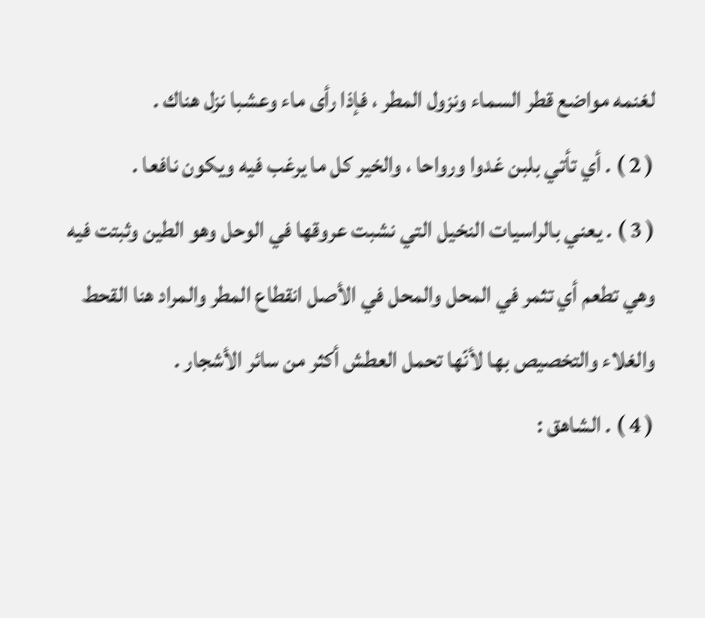لغنمه مواضع قطر السماء ونزول المطر ، فإذا رأى ماء وعشبا نزل هناك .
( 2 ) . أي تأتي بلبن غدوا ورواحا ، والخير كل ما يرغب فيه ويكون نافعا .
( 3 ) . يعني بالراسيات النخيل التي نشبت عروقها في الوحل وهو الطين وثبتت فيه وهي تطعم أي تثمر في المحل والمحل في الأصل انقطاع المطر والمراد هنا القحط والغلاء والتخصيص بها لأنّها تحمل العطش أكثر من سائر الأشجار .
( 4 ) . الشاهق :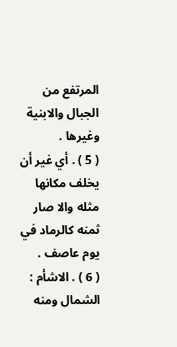المرتفع من الجبال والابنية وغيرها .
( 5 ) . أي غير أن يخلف مكانها مثله والا صار ثمنه كالرماد في يوم عاصف .
( 6 ) . الاشأم : الشمال ومنه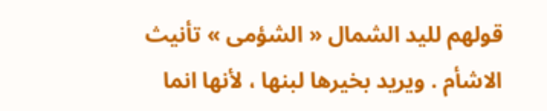قولهم لليد الشمال « الشؤمى » تأنيث الاشأم . ويريد بخيرها لبنها ، لأنها انما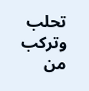تحلب وتركب من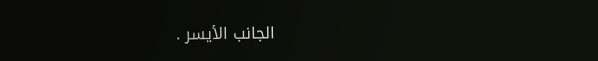الجانب الأيسر .